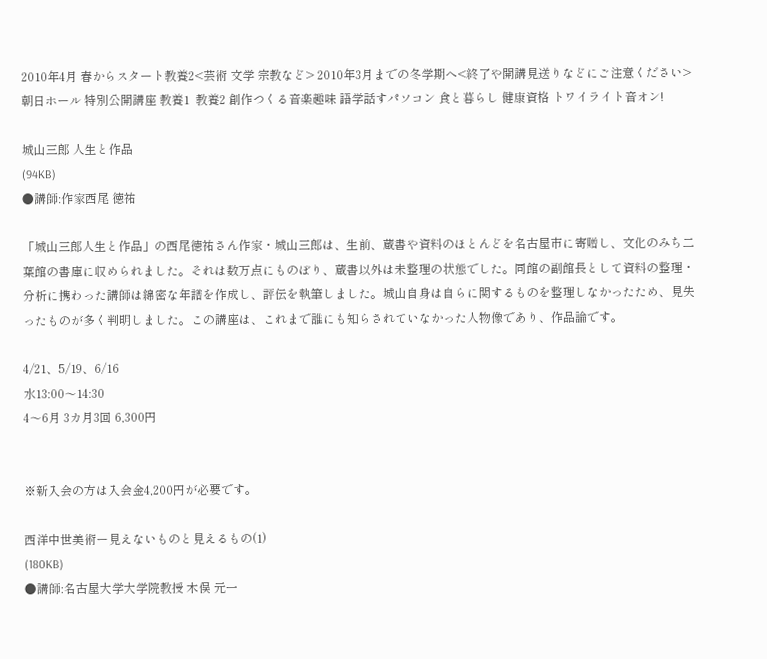2010年4月 春からスタート教養2<芸術 文学 宗教など> 2010年3月までの冬学期へ<終了や開講見送りなどにご注意ください>
朝日ホール 特別公開講座 教養1  教養2 創作つくる音楽趣味 語学話すパソコン 食と暮らし 健康資格 トワイライト音オン!

城山三郎 人生と作品
(94KB)
●講師:作家西尾 徳祐

「城山三郎人生と作品」の西尾徳祐さん作家・城山三郎は、生前、蔵書や資料のほとんどを名古屋市に寄贈し、文化のみち二葉館の書庫に収められました。それは数万点にものぼり、蔵書以外は未整理の状態でした。同館の副館長として資料の整理・分析に携わった講師は綿密な年譜を作成し、評伝を執筆しました。城山自身は自らに関するものを整理しなかったため、見失ったものが多く判明しました。この講座は、これまで誰にも知らされていなかった人物像であり、作品論です。

4/21、5/19、6/16
水13:00〜14:30
4〜6月 3カ月3回 6,300円


※新入会の方は入会金4,200円が必要です。

西洋中世美術ー見えないものと見えるもの(1)
(180KB)
●講師:名古屋大学大学院教授 木俣 元一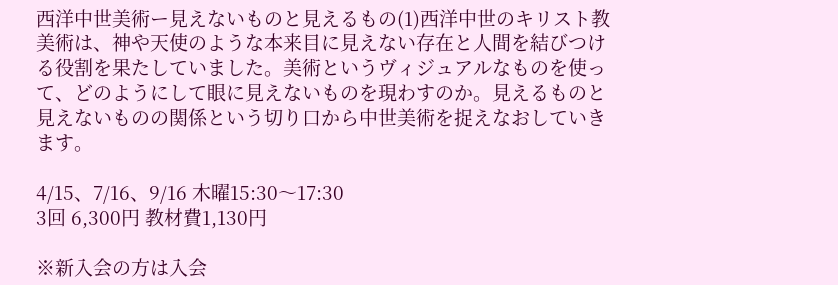西洋中世美術ー見えないものと見えるもの(1)西洋中世のキリスト教美術は、神や天使のような本来目に見えない存在と人間を結びつける役割を果たしていました。美術というヴィジュアルなものを使って、どのようにして眼に見えないものを現わすのか。見えるものと見えないものの関係という切り口から中世美術を捉えなおしていきます。

4/15、7/16、9/16 木曜15:30〜17:30
3回 6,300円 教材費1,130円

※新入会の方は入会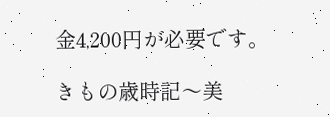金4,200円が必要です。

きもの歳時記〜美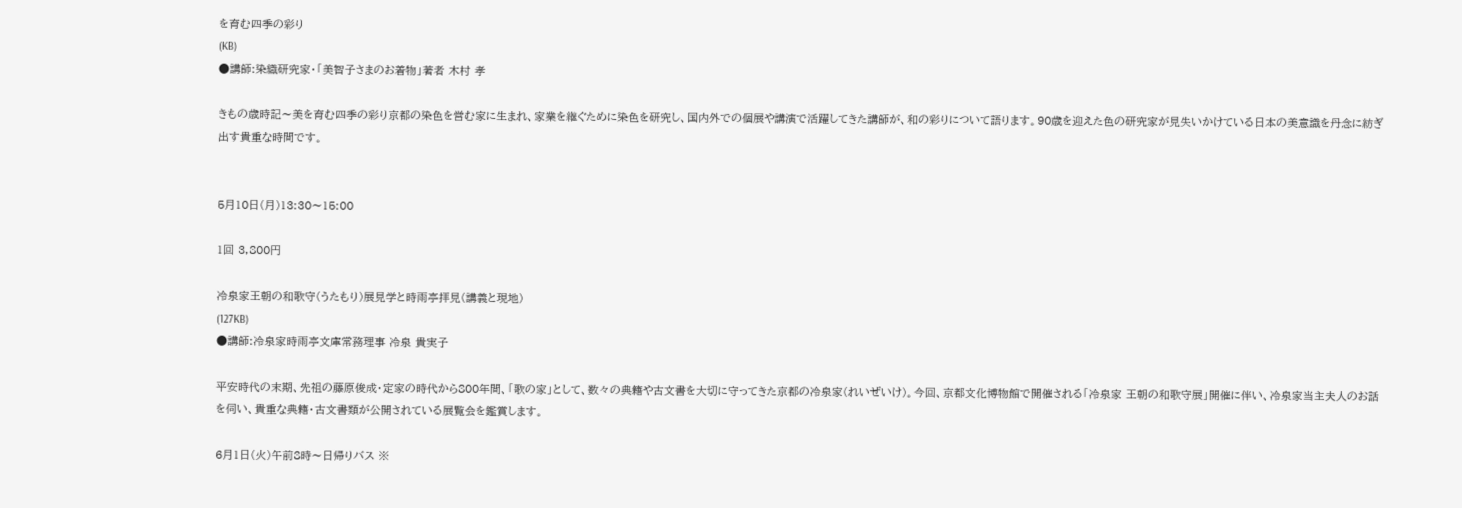を育む四季の彩り
(KB)
●講師:染織研究家・「美智子さまのお着物」著者 木村 孝

きもの歳時記〜美を育む四季の彩り京都の染色を営む家に生まれ、家業を継ぐために染色を研究し、国内外での個展や講演で活躍してきた講師が、和の彩りについて語ります。90歳を迎えた色の研究家が見失いかけている日本の美意識を丹念に紡ぎ出す貴重な時間です。


5月10日(月)13:30〜15:00

1回 3,800円

冷泉家王朝の和歌守(うたもり)展見学と時雨亭拝見(講義と現地)
(127KB)
●講師:冷泉家時雨亭文庫常務理事 冷泉 貴実子

平安時代の末期、先祖の藤原俊成・定家の時代から800年間、「歌の家」として、数々の典籍や古文書を大切に守ってきた京都の冷泉家(れいぜいけ)。今回、京都文化博物館で開催される「冷泉家 王朝の和歌守展」開催に伴い、冷泉家当主夫人のお話を伺い、貴重な典籍・古文書類が公開されている展覧会を鑑賞します。

6月1日(火)午前8時〜日帰りバス ※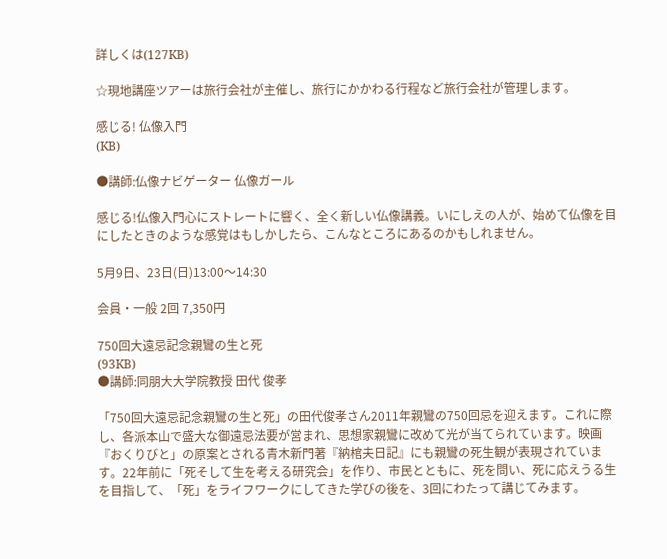詳しくは(127KB)

☆現地講座ツアーは旅行会社が主催し、旅行にかかわる行程など旅行会社が管理します。

感じる! 仏像入門
(KB)

●講師:仏像ナビゲーター 仏像ガール

感じる!仏像入門心にストレートに響く、全く新しい仏像講義。いにしえの人が、始めて仏像を目にしたときのような感覚はもしかしたら、こんなところにあるのかもしれません。

5月9日、23日(日)13:00〜14:30

会員・一般 2回 7,350円

750回大遠忌記念親鸞の生と死
(93KB)
●講師:同朋大大学院教授 田代 俊孝

「750回大遠忌記念親鸞の生と死」の田代俊孝さん2011年親鸞の750回忌を迎えます。これに際し、各派本山で盛大な御遠忌法要が営まれ、思想家親鸞に改めて光が当てられています。映画『おくりびと」の原案とされる青木新門著『納棺夫日記』にも親鸞の死生観が表現されています。22年前に「死そして生を考える研究会」を作り、市民とともに、死を問い、死に応えうる生を目指して、「死」をライフワークにしてきた学びの後を、3回にわたって講じてみます。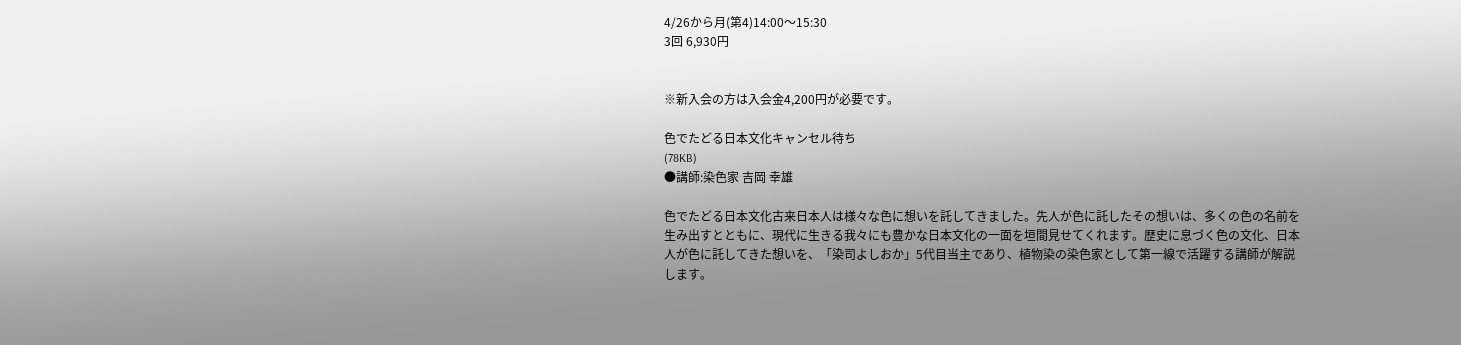4/26から月(第4)14:00〜15:30
3回 6,930円


※新入会の方は入会金4,200円が必要です。

色でたどる日本文化キャンセル待ち
(78KB)
●講師:染色家 吉岡 幸雄

色でたどる日本文化古来日本人は様々な色に想いを託してきました。先人が色に託したその想いは、多くの色の名前を生み出すとともに、現代に生きる我々にも豊かな日本文化の一面を垣間見せてくれます。歴史に息づく色の文化、日本人が色に託してきた想いを、「染司よしおか」5代目当主であり、植物染の染色家として第一線で活躍する講師が解説します。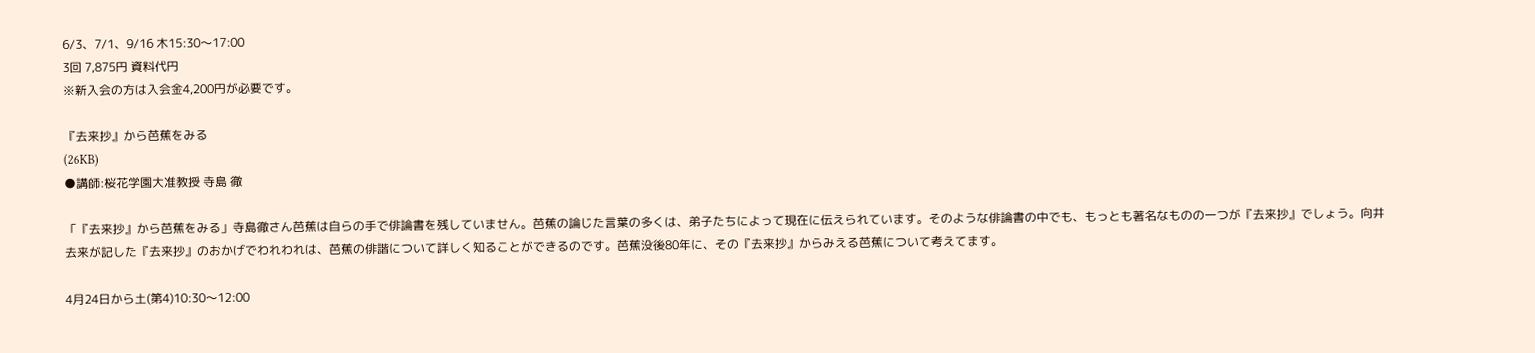6/3、7/1、9/16 木15:30〜17:00
3回 7,875円 資料代円
※新入会の方は入会金4,200円が必要です。

『去来抄』から芭蕉をみる
(26KB)
●講師:桜花学園大准教授 寺島 徹

「『去来抄』から芭蕉をみる」寺島徹さん芭蕉は自らの手で俳論書を残していません。芭蕉の論じた言葉の多くは、弟子たちによって現在に伝えられています。そのような俳論書の中でも、もっとも著名なものの一つが『去来抄』でしょう。向井去来が記した『去来抄』のおかげでわれわれは、芭蕉の俳諧について詳しく知ることができるのです。芭蕉没後80年に、その『去来抄』からみえる芭蕉について考えてます。

4月24日から土(第4)10:30〜12:00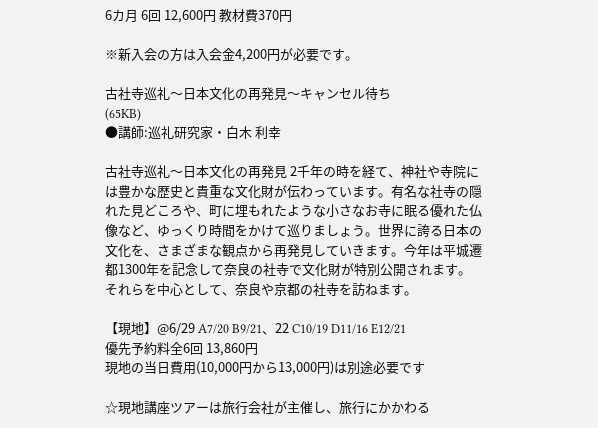6カ月 6回 12,600円 教材費370円

※新入会の方は入会金4,200円が必要です。

古社寺巡礼〜日本文化の再発見〜キャンセル待ち
(65KB)
●講師:巡礼研究家・白木 利幸

古社寺巡礼〜日本文化の再発見 2千年の時を経て、神社や寺院には豊かな歴史と貴重な文化財が伝わっています。有名な社寺の隠れた見どころや、町に埋もれたような小さなお寺に眠る優れた仏像など、ゆっくり時間をかけて巡りましょう。世界に誇る日本の文化を、さまざまな観点から再発見していきます。今年は平城遷都1300年を記念して奈良の社寺で文化財が特別公開されます。それらを中心として、奈良や京都の社寺を訪ねます。

【現地】@6/29 A7/20 B9/21、22 C10/19 D11/16 E12/21
優先予約料全6回 13,860円
現地の当日費用(10,000円から13,000円)は別途必要です

☆現地講座ツアーは旅行会社が主催し、旅行にかかわる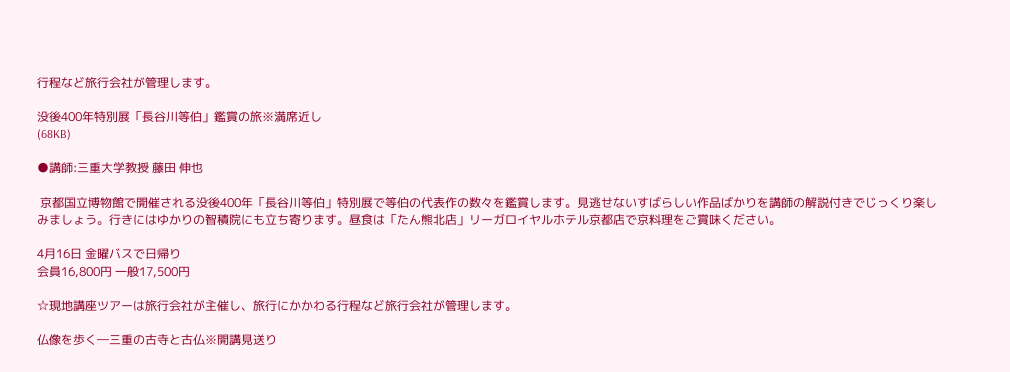行程など旅行会社が管理します。

没後400年特別展「長谷川等伯」鑑賞の旅※満席近し
(68KB)

●講師:三重大学教授 藤田 伸也

 京都国立博物館で開催される没後400年「長谷川等伯」特別展で等伯の代表作の数々を鑑賞します。見逃せないすばらしい作品ばかりを講師の解説付きでじっくり楽しみましょう。行きにはゆかりの智積院にも立ち寄ります。昼食は「たん熊北店」リーガロイヤルホテル京都店で京料理をご賞味ください。

4月16日 金曜バスで日帰り
会員16,800円 一般17,500円

☆現地講座ツアーは旅行会社が主催し、旅行にかかわる行程など旅行会社が管理します。

仏像を歩く―三重の古寺と古仏※開講見送り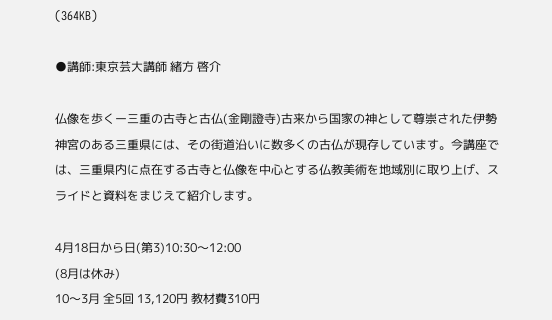(364KB)

●講師:東京芸大講師 緒方 啓介

仏像を歩くー三重の古寺と古仏(金剛證寺)古来から国家の神として尊崇された伊勢神宮のある三重県には、その街道沿いに数多くの古仏が現存しています。今講座では、三重県内に点在する古寺と仏像を中心とする仏教美術を地域別に取り上げ、スライドと資料をまじえて紹介します。

4月18日から日(第3)10:30〜12:00
(8月は休み)
10〜3月 全5回 13,120円 教材費310円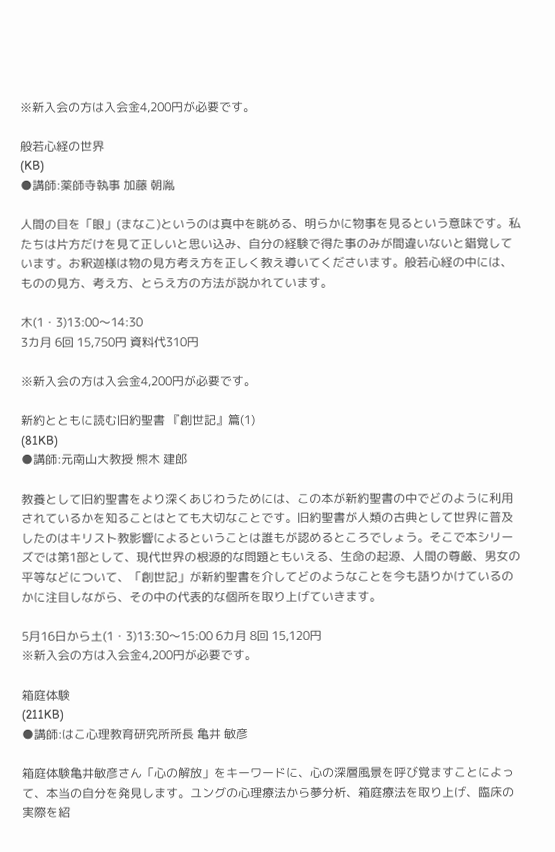※新入会の方は入会金4,200円が必要です。

般若心経の世界
(KB)
●講師:薬師寺執事 加藤 朝胤

人間の目を「眼」(まなこ)というのは真中を眺める、明らかに物事を見るという意味です。私たちは片方だけを見て正しいと思い込み、自分の経験で得た事のみが間違いないと錯覚しています。お釈迦様は物の見方考え方を正しく教え導いてくださいます。般若心経の中には、ものの見方、考え方、とらえ方の方法が説かれています。

木(1・3)13:00〜14:30
3カ月 6回 15,750円 資料代310円

※新入会の方は入会金4,200円が必要です。

新約とともに読む旧約聖書 『創世記』篇(1)
(81KB)
●講師:元南山大教授 熊木 建郎

教養として旧約聖書をより深くあじわうためには、この本が新約聖書の中でどのように利用されているかを知ることはとても大切なことです。旧約聖書が人類の古典として世界に普及したのはキリスト教影響によるということは誰もが認めるところでしょう。そこで本シリーズでは第1部として、現代世界の根源的な問題ともいえる、生命の起源、人間の尊厳、男女の平等などについて、「創世記」が新約聖書を介してどのようなことを今も語りかけているのかに注目しながら、その中の代表的な個所を取り上げていきます。

5月16日から土(1・3)13:30〜15:00 6カ月 8回 15,120円
※新入会の方は入会金4,200円が必要です。

箱庭体験
(211KB)
●講師:はこ心理教育研究所所長 亀井 敏彦

箱庭体験亀井敏彦さん「心の解放」をキーワードに、心の深層風景を呼び覚ますことによって、本当の自分を発見します。ユングの心理療法から夢分析、箱庭療法を取り上げ、臨床の実際を紹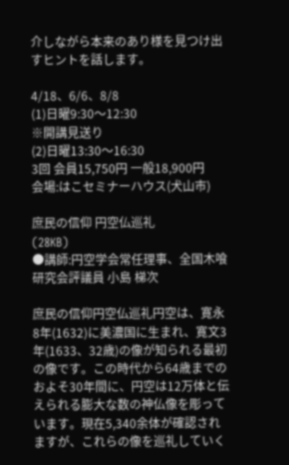介しながら本来のあり様を見つけ出すヒントを話します。

4/18、6/6、8/8
(1)日曜9:30〜12:30
※開講見送り
(2)日曜13:30〜16:30
3回 会員15,750円 一般18,900円
会場:はこセミナーハウス(犬山市)

庶民の信仰 円空仏巡礼
(28KB)
●講師:円空学会常任理事、全国木喰研究会評議員 小島 梯次

庶民の信仰円空仏巡礼円空は、寛永8年(1632)に美濃国に生まれ、寛文3年(1633、32歳)の像が知られる最初の像です。この時代から64歳までのおよそ30年間に、円空は12万体と伝えられる膨大な数の神仏像を彫っています。現在5,340余体が確認されますが、これらの像を巡礼していく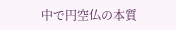中で円空仏の本質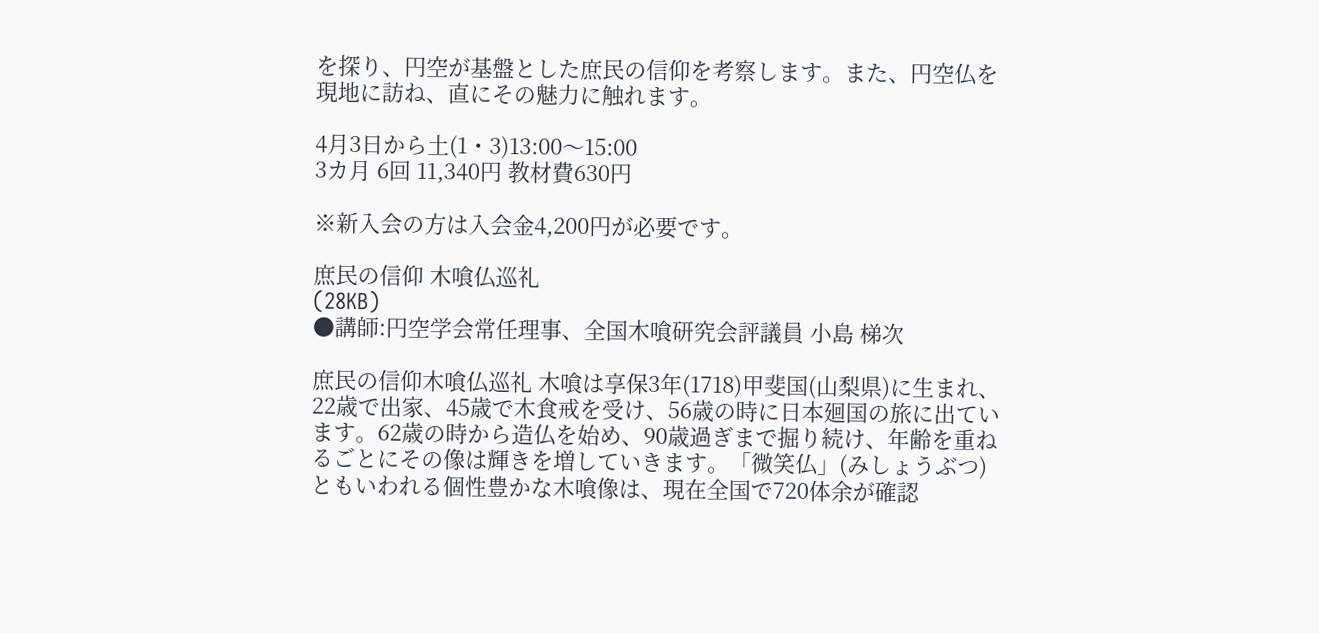を探り、円空が基盤とした庶民の信仰を考察します。また、円空仏を現地に訪ね、直にその魅力に触れます。

4月3日から土(1・3)13:00〜15:00
3カ月 6回 11,340円 教材費630円

※新入会の方は入会金4,200円が必要です。

庶民の信仰 木喰仏巡礼
(28KB)
●講師:円空学会常任理事、全国木喰研究会評議員 小島 梯次

庶民の信仰木喰仏巡礼 木喰は享保3年(1718)甲斐国(山梨県)に生まれ、22歳で出家、45歳で木食戒を受け、56歳の時に日本廻国の旅に出ています。62歳の時から造仏を始め、90歳過ぎまで掘り続け、年齢を重ねるごとにその像は輝きを増していきます。「微笑仏」(みしょうぶつ)ともいわれる個性豊かな木喰像は、現在全国で720体余が確認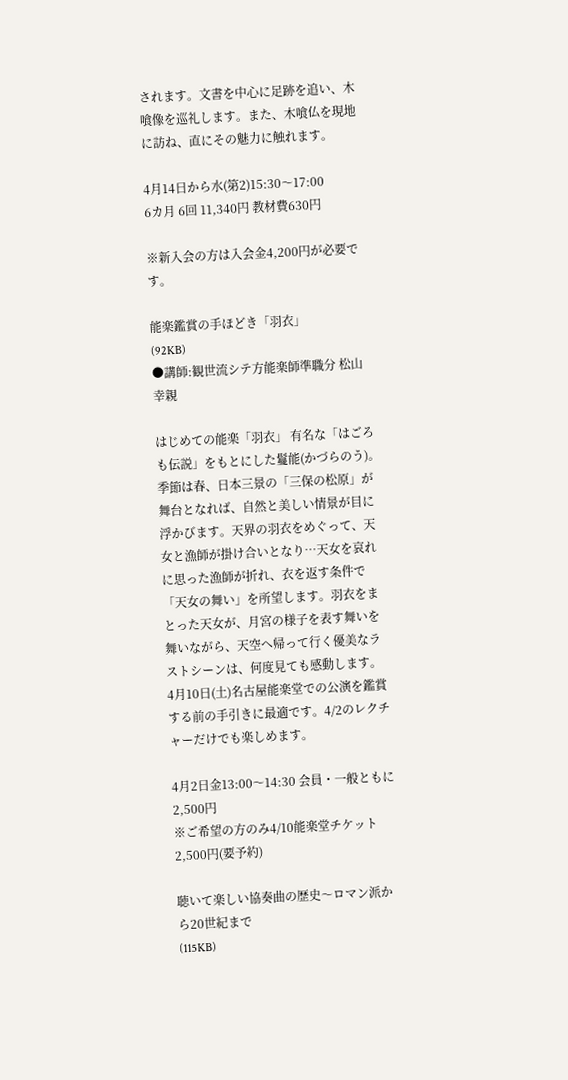されます。文書を中心に足跡を追い、木喰像を巡礼します。また、木喰仏を現地に訪ね、直にその魅力に触れます。

4月14日から水(第2)15:30〜17:00
6カ月 6回 11,340円 教材費630円

※新入会の方は入会金4,200円が必要です。

能楽鑑賞の手ほどき「羽衣」
(92KB)
●講師:観世流シテ方能楽師準職分 松山 幸親

はじめての能楽「羽衣」 有名な「はごろも伝説」をもとにした鬘能(かづらのう)。季節は春、日本三景の「三保の松原」が舞台となれば、自然と美しい情景が目に浮かびます。天界の羽衣をめぐって、天女と漁師が掛け合いとなり…天女を哀れに思った漁師が折れ、衣を返す条件で「天女の舞い」を所望します。羽衣をまとった天女が、月宮の様子を表す舞いを舞いながら、天空へ帰って行く優美なラストシーンは、何度見ても感動します。
4月10日(土)名古屋能楽堂での公演を鑑賞する前の手引きに最適です。4/2のレクチャーだけでも楽しめます。

4月2日金13:00〜14:30 会員・一般ともに2,500円
※ご希望の方のみ4/10能楽堂チケット2,500円(要予約)

聴いて楽しい協奏曲の歴史〜ロマン派から20世紀まで
(115KB)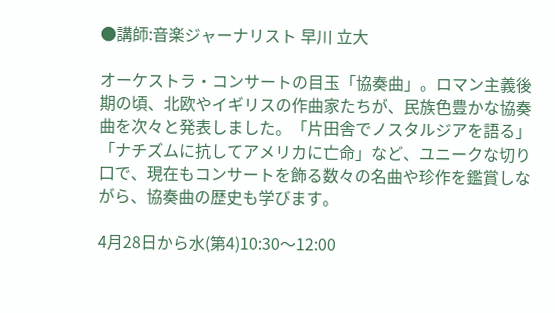●講師:音楽ジャーナリスト 早川 立大

オーケストラ・コンサートの目玉「協奏曲」。ロマン主義後期の頃、北欧やイギリスの作曲家たちが、民族色豊かな協奏曲を次々と発表しました。「片田舎でノスタルジアを語る」「ナチズムに抗してアメリカに亡命」など、ユニークな切り口で、現在もコンサートを飾る数々の名曲や珍作を鑑賞しながら、協奏曲の歴史も学びます。

4月28日から水(第4)10:30〜12:00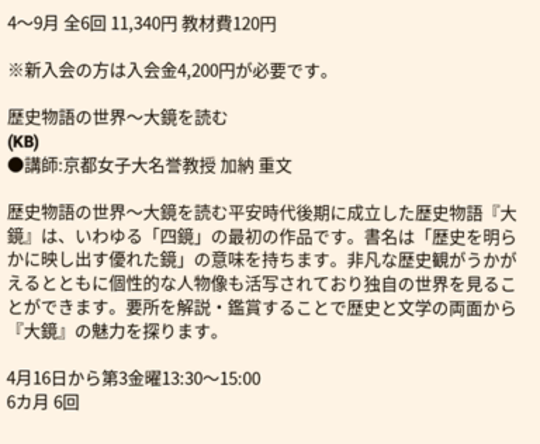4〜9月 全6回 11,340円 教材費120円

※新入会の方は入会金4,200円が必要です。

歴史物語の世界〜大鏡を読む
(KB)
●講師:京都女子大名誉教授 加納 重文

歴史物語の世界〜大鏡を読む平安時代後期に成立した歴史物語『大鏡』は、いわゆる「四鏡」の最初の作品です。書名は「歴史を明らかに映し出す優れた鏡」の意味を持ちます。非凡な歴史観がうかがえるとともに個性的な人物像も活写されており独自の世界を見ることができます。要所を解説・鑑賞することで歴史と文学の両面から『大鏡』の魅力を探ります。

4月16日から第3金曜13:30〜15:00
6カ月 6回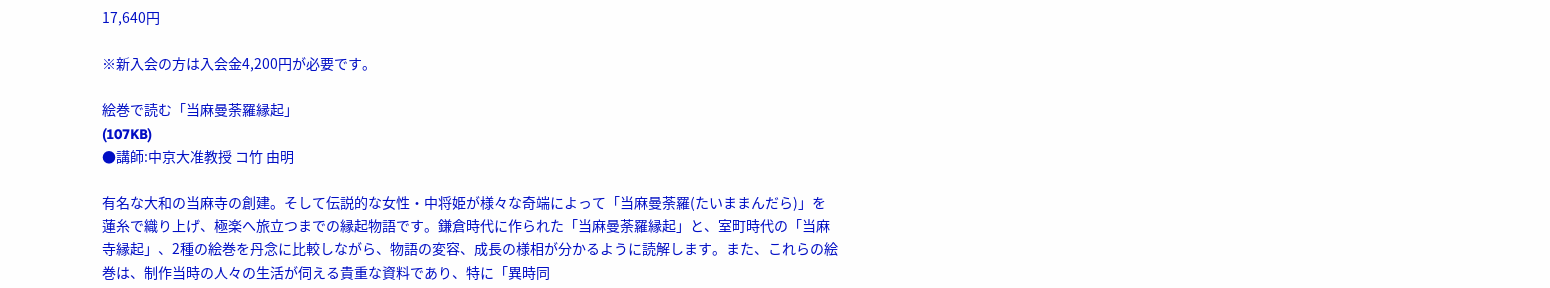17,640円

※新入会の方は入会金4,200円が必要です。

絵巻で読む「当麻曼荼羅縁起」
(107KB)
●講師:中京大准教授 コ竹 由明

有名な大和の当麻寺の創建。そして伝説的な女性・中将姫が様々な奇端によって「当麻曼荼羅(たいままんだら)」を蓮糸で織り上げ、極楽へ旅立つまでの縁起物語です。鎌倉時代に作られた「当麻曼荼羅縁起」と、室町時代の「当麻寺縁起」、2種の絵巻を丹念に比較しながら、物語の変容、成長の様相が分かるように読解します。また、これらの絵巻は、制作当時の人々の生活が伺える貴重な資料であり、特に「異時同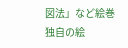図法」など絵巻独自の絵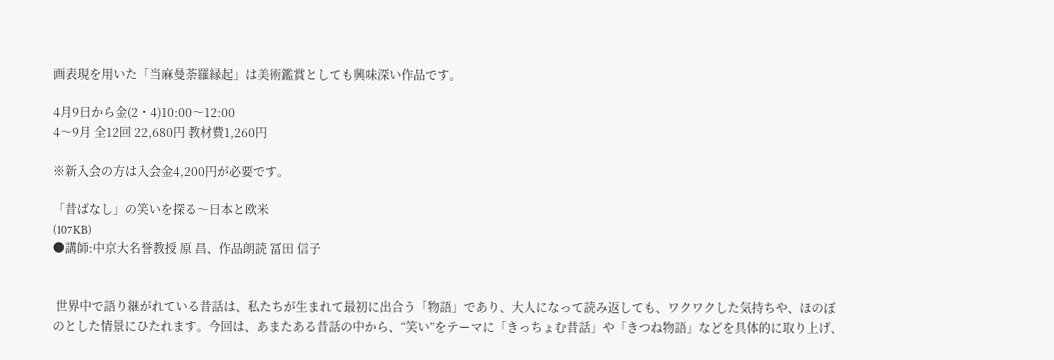画表現を用いた「当麻曼荼羅縁起」は美術鑑賞としても興味深い作品です。

4月9日から金(2・4)10:00〜12:00
4〜9月 全12回 22,680円 教材費1,260円

※新入会の方は入会金4,200円が必要です。

「昔ばなし」の笑いを探る〜日本と欧米
(107KB)
●講師:中京大名誉教授 原 昌、作品朗読 冨田 信子


 世界中で語り継がれている昔話は、私たちが生まれて最初に出合う「物語」であり、大人になって読み返しても、ワクワクした気持ちや、ほのぼのとした情景にひたれます。今回は、あまたある昔話の中から、“笑い”をテーマに「きっちょむ昔話」や「きつね物語」などを具体的に取り上げ、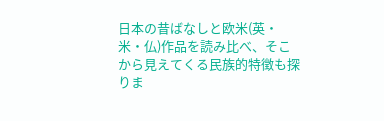日本の昔ばなしと欧米(英・米・仏)作品を読み比べ、そこから見えてくる民族的特徴も探りま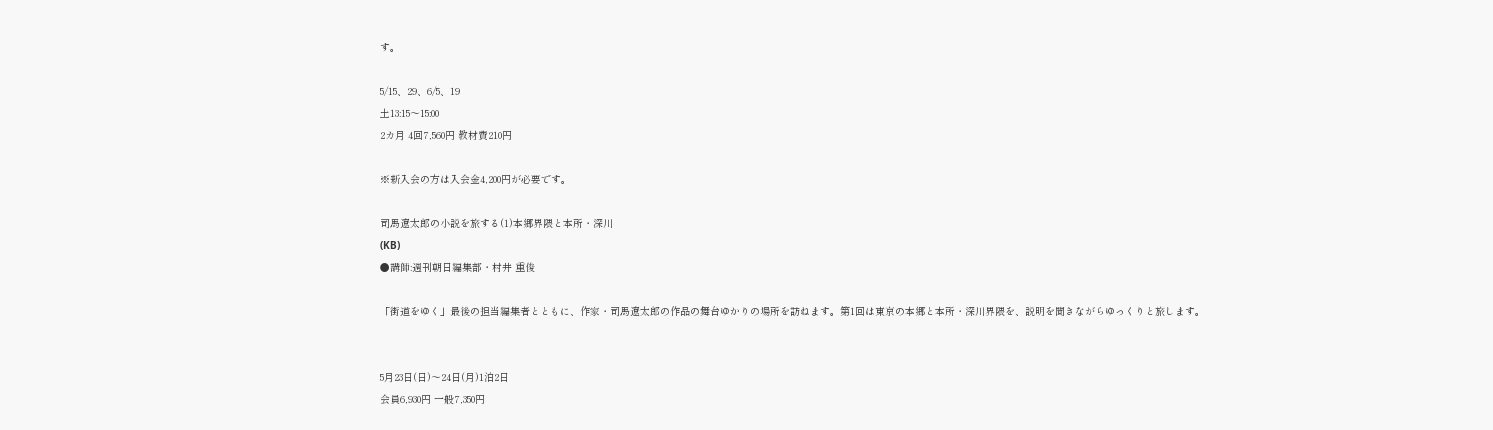す。

5/15、29、6/5、19
土13:15〜15:00
2カ月 4回7,560円 教材費210円

※新入会の方は入会金4,200円が必要です。

司馬遼太郎の小説を旅する(1)本郷界隈と本所・深川
(KB)
●講師:週刊朝日編集部・村井 重俊

「街道をゆく」最後の担当編集者とともに、作家・司馬遼太郎の作品の舞台ゆかりの場所を訪ねます。第1回は東京の本郷と本所・深川界隈を、説明を聞きながらゆっくりと旅します。


5月23日(日)〜24日(月)1泊2日
会員6,930円 一般7,350円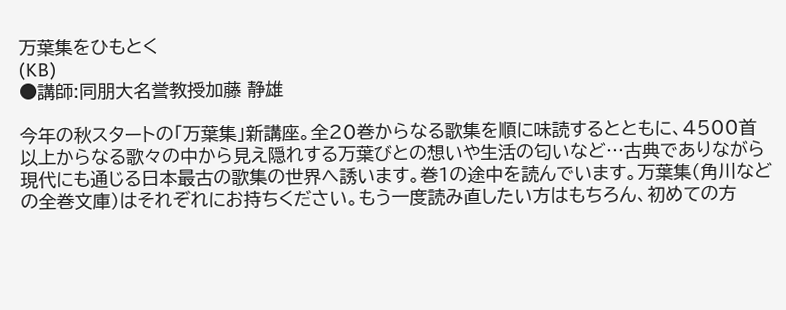万葉集をひもとく
(KB)
●講師:同朋大名誉教授加藤 静雄

今年の秋スタートの「万葉集」新講座。全20巻からなる歌集を順に味読するとともに、4500首以上からなる歌々の中から見え隠れする万葉びとの想いや生活の匂いなど…古典でありながら現代にも通じる日本最古の歌集の世界へ誘います。巻1の途中を読んでいます。万葉集(角川などの全巻文庫)はそれぞれにお持ちください。もう一度読み直したい方はもちろん、初めての方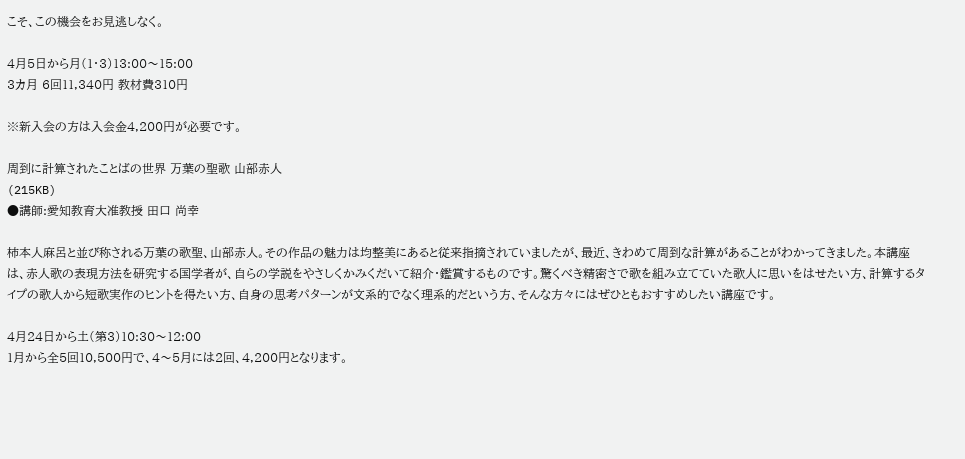こそ、この機会をお見逃しなく。

4月5日から月(1・3)13:00〜15:00
3カ月 6回11,340円 教材費310円

※新入会の方は入会金4,200円が必要です。

周到に計算されたことばの世界 万葉の聖歌 山部赤人
(215KB)
●講師:愛知教育大准教授 田口 尚幸

柿本人麻呂と並び称される万葉の歌聖、山部赤人。その作品の魅力は均整美にあると従来指摘されていましたが、最近、きわめて周到な計算があることがわかってきました。本講座は、赤人歌の表現方法を研究する国学者が、自らの学説をやさしくかみくだいて紹介・鑑賞するものです。驚くべき精密さで歌を組み立てていた歌人に思いをはせたい方、計算するタイプの歌人から短歌実作のヒントを得たい方、自身の思考パターンが文系的でなく理系的だという方、そんな方々にはぜひともおすすめしたい講座です。

4月24日から土(第3)10:30〜12:00
1月から全5回10,500円で、4〜5月には2回、4,200円となります。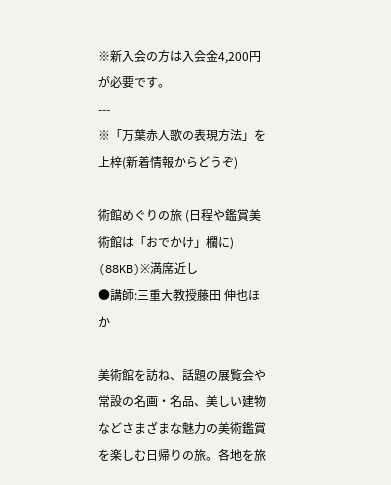※新入会の方は入会金4,200円が必要です。
---
※「万葉赤人歌の表現方法」を上梓(新着情報からどうぞ)

術館めぐりの旅 (日程や鑑賞美術館は「おでかけ」欄に)
(88KB)※満席近し
●講師:三重大教授藤田 伸也ほか

美術館を訪ね、話題の展覧会や常設の名画・名品、美しい建物などさまざまな魅力の美術鑑賞を楽しむ日帰りの旅。各地を旅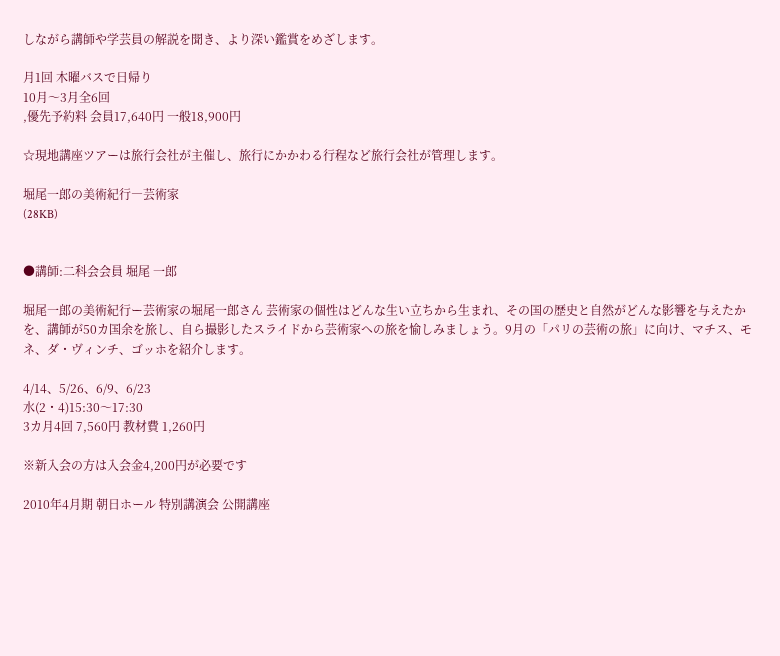しながら講師や学芸員の解説を聞き、より深い鑑賞をめざします。

月1回 木曜バスで日帰り
10月〜3月全6回
,優先予約料 会員17,640円 一般18,900円

☆現地講座ツアーは旅行会社が主催し、旅行にかかわる行程など旅行会社が管理します。

堀尾一郎の美術紀行―芸術家
(28KB)


●講師:二科会会員 堀尾 一郎

堀尾一郎の美術紀行ー芸術家の堀尾一郎さん 芸術家の個性はどんな生い立ちから生まれ、その国の歴史と自然がどんな影響を与えたかを、講師が50カ国余を旅し、自ら撮影したスライドから芸術家への旅を愉しみましょう。9月の「パリの芸術の旅」に向け、マチス、モネ、ダ・ヴィンチ、ゴッホを紹介します。

4/14、5/26、6/9、6/23
水(2・4)15:30〜17:30
3カ月4回 7,560円 教材費 1,260円

※新入会の方は入会金4,200円が必要です

2010年4月期 朝日ホール 特別講演会 公開講座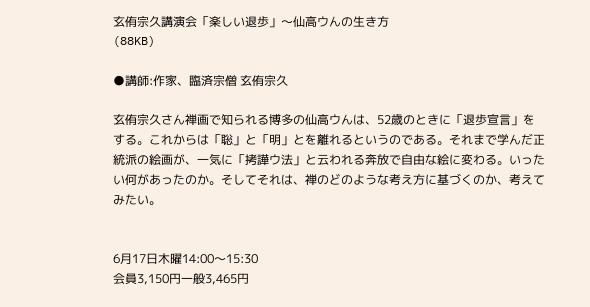玄侑宗久講演会「楽しい退歩」〜仙高ウんの生き方
(88KB)

●講師:作家、臨済宗僧 玄侑宗久

玄侑宗久さん禅画で知られる博多の仙高ウんは、52歳のときに「退歩宣言」をする。これからは「聡」と「明」とを離れるというのである。それまで学んだ正統派の絵画が、一気に「拷譁ウ法」と云われる奔放で自由な絵に変わる。いったい何があったのか。そしてそれは、禅のどのような考え方に基づくのか、考えてみたい。


6月17日木曜14:00〜15:30
会員3,150円一般3,465円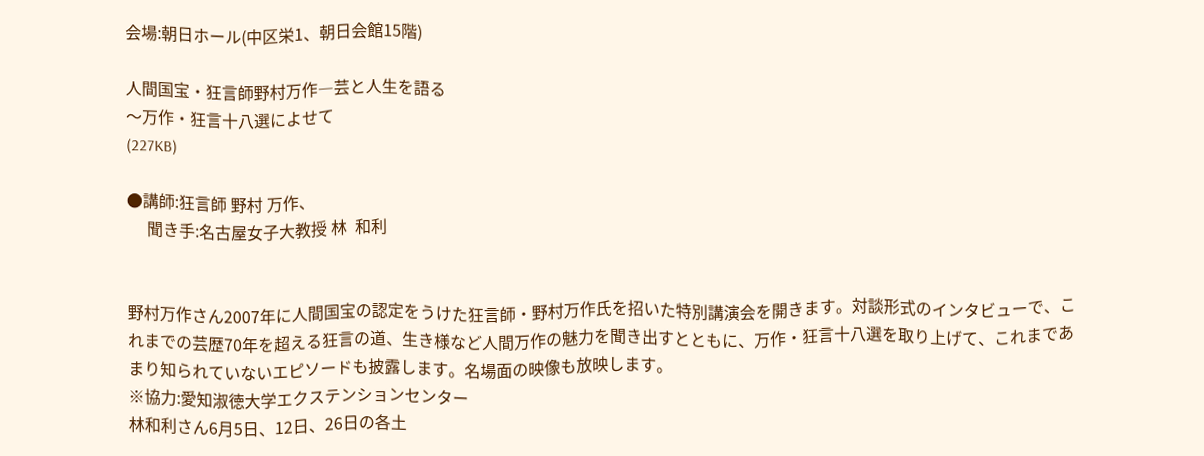会場:朝日ホール(中区栄1、朝日会館15階)

人間国宝・狂言師野村万作―芸と人生を語る
〜万作・狂言十八選によせて
(227KB)

●講師:狂言師 野村 万作、
     聞き手:名古屋女子大教授 林  和利


野村万作さん2007年に人間国宝の認定をうけた狂言師・野村万作氏を招いた特別講演会を開きます。対談形式のインタビューで、これまでの芸歴70年を超える狂言の道、生き様など人間万作の魅力を聞き出すとともに、万作・狂言十八選を取り上げて、これまであまり知られていないエピソードも披露します。名場面の映像も放映します。
※協力:愛知淑徳大学エクステンションセンター
林和利さん6月5日、12日、26日の各土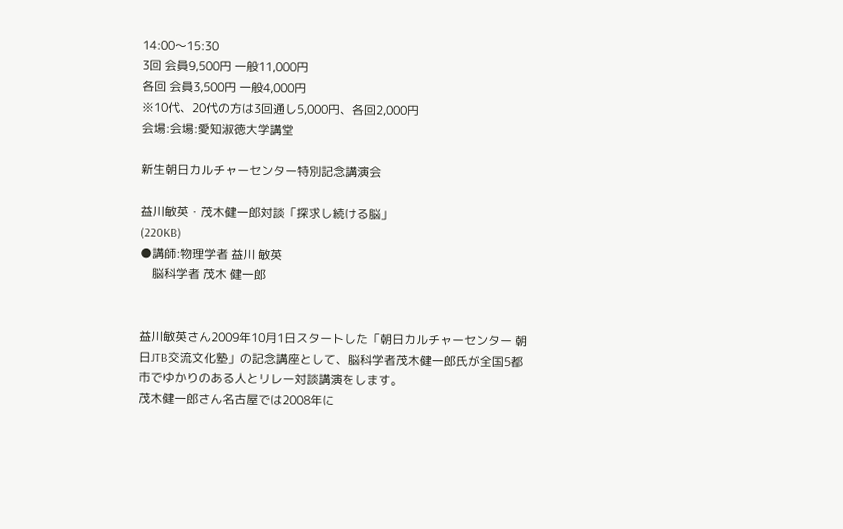14:00〜15:30
3回 会員9,500円 一般11,000円
各回 会員3,500円 一般4,000円
※10代、20代の方は3回通し5,000円、各回2,000円
会場:会場:愛知淑徳大学講堂

新生朝日カルチャーセンター特別記念講演会

益川敏英・茂木健一郎対談「探求し続ける脳」
(220KB)
●講師:物理学者 益川 敏英
    脳科学者 茂木 健一郎


益川敏英さん2009年10月1日スタートした「朝日カルチャーセンター 朝日JTB交流文化塾」の記念講座として、脳科学者茂木健一郎氏が全国5都市でゆかりのある人とリレー対談講演をします。
茂木健一郎さん名古屋では2008年に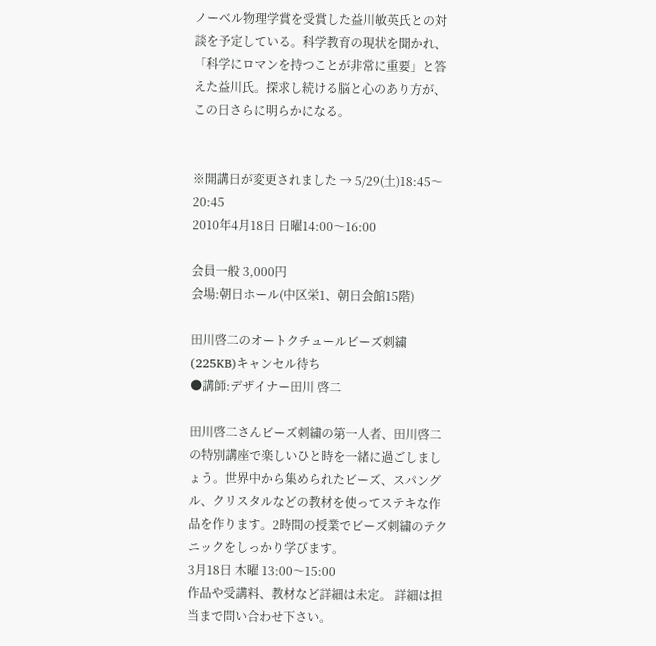ノーベル物理学賞を受賞した益川敏英氏との対談を予定している。科学教育の現状を聞かれ、「科学にロマンを持つことが非常に重要」と答えた益川氏。探求し続ける脳と心のあり方が、この日さらに明らかになる。


※開講日が変更されました → 5/29(土)18:45〜20:45
2010年4月18日 日曜14:00〜16:00

会員一般 3,000円
会場:朝日ホール(中区栄1、朝日会館15階)

田川啓二のオートクチュールビーズ刺繍
(225KB)キャンセル待ち
●講師:デザイナー田川 啓二

田川啓二さんビーズ刺繍の第一人者、田川啓二の特別講座で楽しいひと時を一緒に過ごしましょう。世界中から集められたビーズ、スパングル、クリスタルなどの教材を使ってステキな作品を作ります。2時間の授業でビーズ刺繍のテクニックをしっかり学びます。
3月18日 木曜 13:00〜15:00
作品や受講料、教材など詳細は未定。 詳細は担当まで問い合わせ下さい。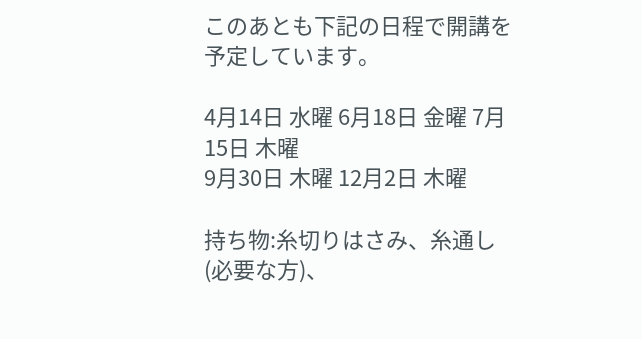このあとも下記の日程で開講を予定しています。

4月14日 水曜 6月18日 金曜 7月15日 木曜
9月30日 木曜 12月2日 木曜

持ち物:糸切りはさみ、糸通し(必要な方)、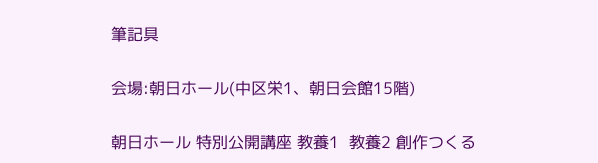筆記具

会場:朝日ホール(中区栄1、朝日会館15階)

朝日ホール 特別公開講座 教養1  教養2 創作つくる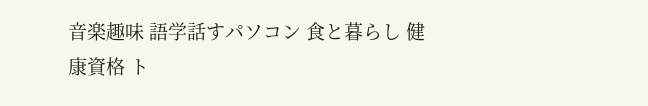音楽趣味 語学話すパソコン 食と暮らし 健康資格 ト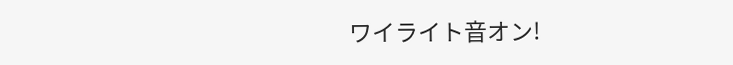ワイライト音オン!